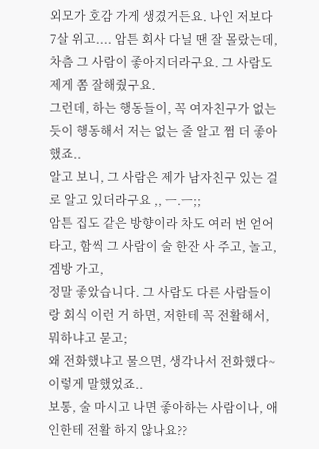외모가 호감 가게 생겼거든요. 나인 저보다 7살 위고.... 암튼 회사 다닐 땐 잘 몰랐는데, 차츰 그 사람이 좋아지더라구요. 그 사람도 제게 쫌 잘해줬구요.
그런데, 하는 행동들이, 꼭 여자친구가 없는 듯이 행동해서 저는 없는 줄 알고 쩜 더 좋아했죠..
알고 보니, 그 사람은 제가 남자친구 있는 걸로 알고 있더라구요 ,, ㅡ.ㅡ;;
암튼 집도 같은 방향이라 차도 여러 번 얻어타고, 함씩 그 사람이 술 한잔 사 주고, 놀고, 겜방 가고,
정말 좋았습니다. 그 사람도 다른 사람들이랑 회식 이런 거 하면, 저한테 꼭 전활해서, 뭐하냐고 묻고;
왜 전화했냐고 물으면, 생각나서 전화했다~ 이렇게 말했었죠..
보통, 술 마시고 나면 좋아하는 사람이나, 애인한테 전활 하지 않나요??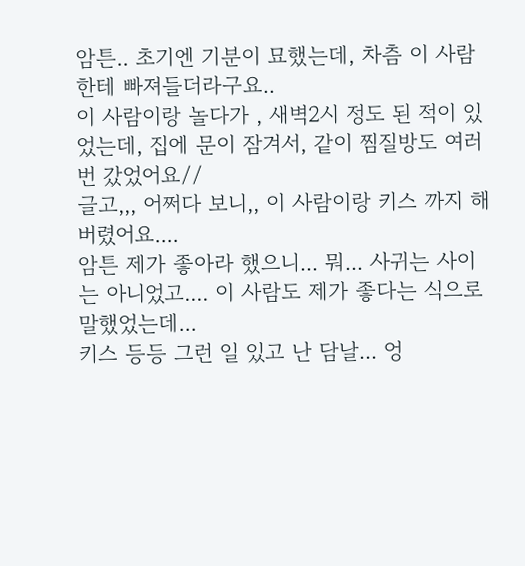암튼.. 초기엔 기분이 묘했는데, 차츰 이 사람한테 빠져들더라구요..
이 사람이랑 놀다가 , 새벽2시 정도 된 적이 있었는데, 집에 문이 잠겨서, 같이 찜질방도 여러 번 갔었어요//
글고,,, 어쩌다 보니,, 이 사람이랑 키스 까지 해버렸어요....
암튼 제가 좋아라 했으니... 뭐... 사귀는 사이는 아니었고.... 이 사람도 제가 좋다는 식으로 말했었는데...
키스 등등 그런 일 있고 난 담날... 엉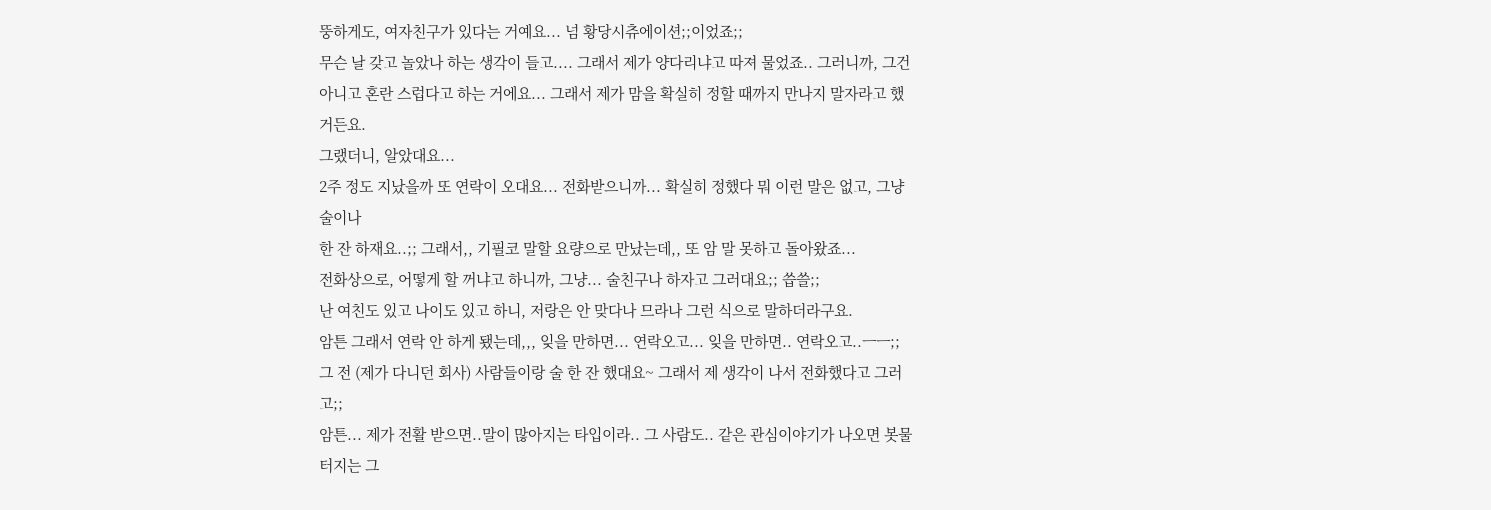뚱하게도, 여자친구가 있다는 거예요... 넘 황당시츄에이션;;이었죠;;
무슨 날 갖고 놀았나 하는 생각이 들고.... 그래서 제가 양다리냐고 따져 물었죠.. 그러니까, 그건 아니고 혼란 스럽다고 하는 거에요... 그래서 제가 맘을 확실히 정할 때까지 만나지 말자라고 했거든요.
그랬더니, 알았대요...
2주 정도 지났을까 또 연락이 오대요... 전화받으니까... 확실히 정했다 뭐 이런 말은 없고, 그냥 술이나
한 잔 하재요..;; 그래서,, 기필코 말할 요량으로 만났는데,, 또 암 말 못하고 돌아왔죠...
전화상으로, 어떻게 할 꺼냐고 하니까, 그냥... 술친구나 하자고 그러대요;; 씁쓸;;
난 여친도 있고 나이도 있고 하니, 저랑은 안 맞다나 므라나 그런 식으로 말하더라구요.
암튼 그래서 연락 안 하게 됐는데,,, 잊을 만하면... 연락오고... 잊을 만하면.. 연락오고..ㅡㅡ;;
그 전 (제가 다니던 회사) 사람들이랑 술 한 잔 했대요~ 그래서 제 생각이 나서 전화했다고 그러고;;
암튼... 제가 전활 받으면..말이 많아지는 타입이라.. 그 사람도.. 같은 관심이야기가 나오면 봇물 터지는 그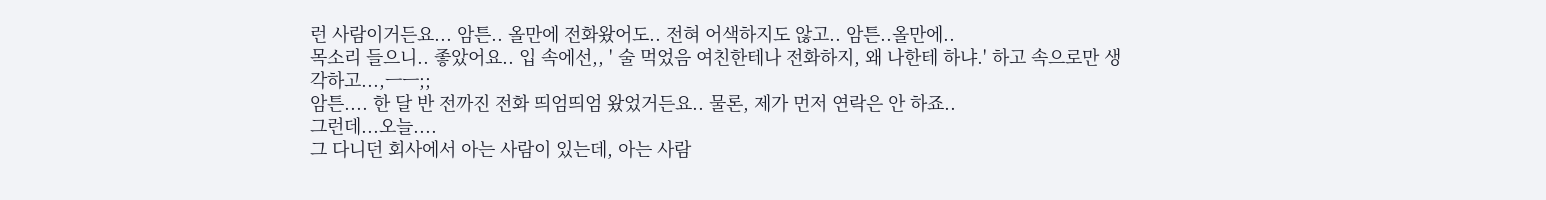런 사람이거든요... 암튼.. 올만에 전화왔어도.. 전혀 어색하지도 않고.. 암튼..올만에..
목소리 들으니.. 좋았어요.. 입 속에선,, ' 술 먹었음 여친한테나 전화하지, 왜 나한테 하냐.' 하고 속으로만 생각하고...,ㅡㅡ;;
암튼.... 한 달 반 전까진 전화 띄엄띄엄 왔었거든요.. 물론, 제가 먼저 연락은 안 하죠..
그런데...오늘....
그 다니던 회사에서 아는 사람이 있는데, 아는 사람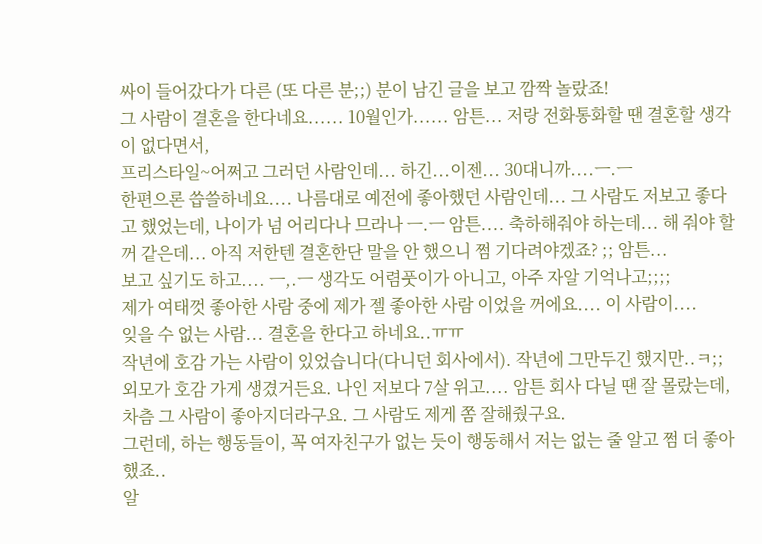싸이 들어갔다가 다른 (또 다른 분;;) 분이 남긴 글을 보고 깜짝 놀랐죠!
그 사람이 결혼을 한다네요...... 10월인가...... 암튼... 저랑 전화통화할 땐 결혼할 생각이 없다면서,
프리스타일~어쩌고 그러던 사람인데... 하긴...이젠... 30대니까....ㅡ.ㅡ
한편으론 씁쓸하네요.... 나름대로 예전에 좋아했던 사람인데... 그 사람도 저보고 좋다고 했었는데, 나이가 넘 어리다나 므라나 ㅡ.ㅡ 암튼.... 축하해줘야 하는데... 해 줘야 할 꺼 같은데... 아직 저한텐 결혼한단 말을 안 했으니 쩜 기다려야겠죠? ;; 암튼...
보고 싶기도 하고.... ㅡ,.ㅡ 생각도 어렴풋이가 아니고, 아주 자알 기억나고;;;;
제가 여태껏 좋아한 사람 중에 제가 젤 좋아한 사람 이었을 꺼에요.... 이 사람이....
잊을 수 없는 사람... 결혼을 한다고 하네요..ㅠㅠ
작년에 호감 가는 사람이 있었습니다(다니던 회사에서). 작년에 그만두긴 했지만..ㅋ;;
외모가 호감 가게 생겼거든요. 나인 저보다 7살 위고.... 암튼 회사 다닐 땐 잘 몰랐는데, 차츰 그 사람이 좋아지더라구요. 그 사람도 제게 쫌 잘해줬구요.
그런데, 하는 행동들이, 꼭 여자친구가 없는 듯이 행동해서 저는 없는 줄 알고 쩜 더 좋아했죠..
알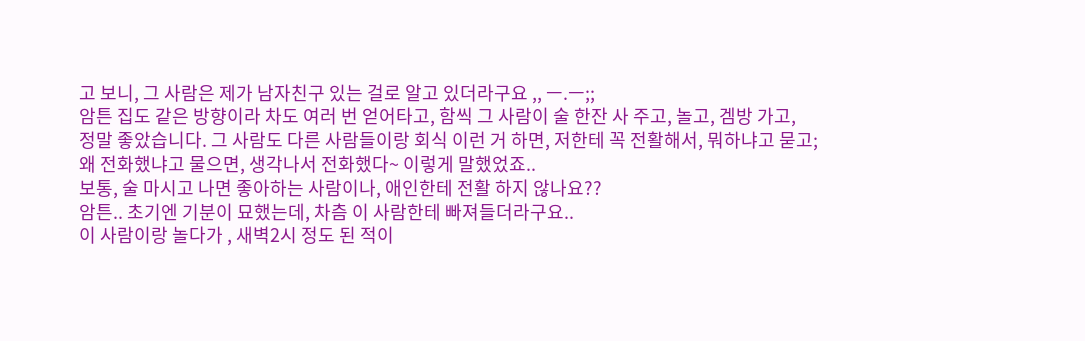고 보니, 그 사람은 제가 남자친구 있는 걸로 알고 있더라구요 ,, ㅡ.ㅡ;;
암튼 집도 같은 방향이라 차도 여러 번 얻어타고, 함씩 그 사람이 술 한잔 사 주고, 놀고, 겜방 가고,
정말 좋았습니다. 그 사람도 다른 사람들이랑 회식 이런 거 하면, 저한테 꼭 전활해서, 뭐하냐고 묻고;
왜 전화했냐고 물으면, 생각나서 전화했다~ 이렇게 말했었죠..
보통, 술 마시고 나면 좋아하는 사람이나, 애인한테 전활 하지 않나요??
암튼.. 초기엔 기분이 묘했는데, 차츰 이 사람한테 빠져들더라구요..
이 사람이랑 놀다가 , 새벽2시 정도 된 적이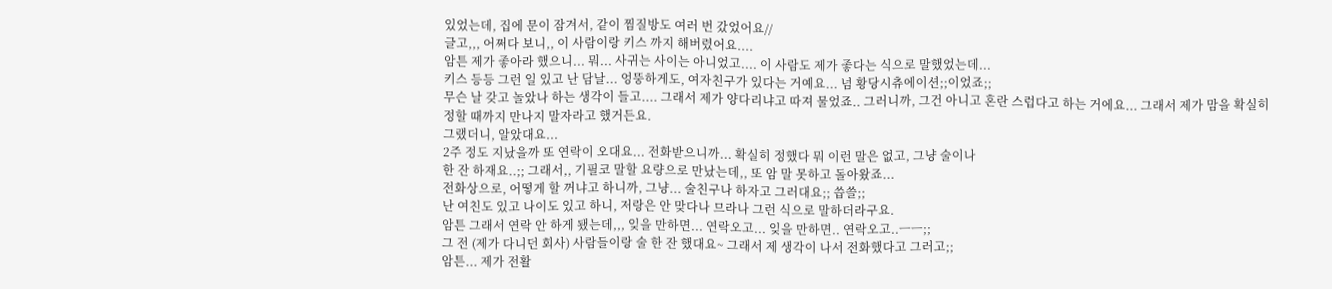있었는데, 집에 문이 잠겨서, 같이 찜질방도 여러 번 갔었어요//
글고,,, 어쩌다 보니,, 이 사람이랑 키스 까지 해버렸어요....
암튼 제가 좋아라 했으니... 뭐... 사귀는 사이는 아니었고.... 이 사람도 제가 좋다는 식으로 말했었는데...
키스 등등 그런 일 있고 난 담날... 엉뚱하게도, 여자친구가 있다는 거예요... 넘 황당시츄에이션;;이었죠;;
무슨 날 갖고 놀았나 하는 생각이 들고.... 그래서 제가 양다리냐고 따져 물었죠.. 그러니까, 그건 아니고 혼란 스럽다고 하는 거에요... 그래서 제가 맘을 확실히 정할 때까지 만나지 말자라고 했거든요.
그랬더니, 알았대요...
2주 정도 지났을까 또 연락이 오대요... 전화받으니까... 확실히 정했다 뭐 이런 말은 없고, 그냥 술이나
한 잔 하재요..;; 그래서,, 기필코 말할 요량으로 만났는데,, 또 암 말 못하고 돌아왔죠...
전화상으로, 어떻게 할 꺼냐고 하니까, 그냥... 술친구나 하자고 그러대요;; 씁쓸;;
난 여친도 있고 나이도 있고 하니, 저랑은 안 맞다나 므라나 그런 식으로 말하더라구요.
암튼 그래서 연락 안 하게 됐는데,,, 잊을 만하면... 연락오고... 잊을 만하면.. 연락오고..ㅡㅡ;;
그 전 (제가 다니던 회사) 사람들이랑 술 한 잔 했대요~ 그래서 제 생각이 나서 전화했다고 그러고;;
암튼... 제가 전활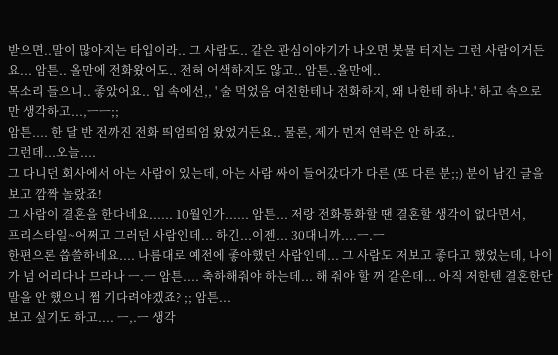받으면..말이 많아지는 타입이라.. 그 사람도.. 같은 관심이야기가 나오면 봇물 터지는 그런 사람이거든요... 암튼.. 올만에 전화왔어도.. 전혀 어색하지도 않고.. 암튼..올만에..
목소리 들으니.. 좋았어요.. 입 속에선,, ' 술 먹었음 여친한테나 전화하지, 왜 나한테 하냐.' 하고 속으로만 생각하고...,ㅡㅡ;;
암튼.... 한 달 반 전까진 전화 띄엄띄엄 왔었거든요.. 물론, 제가 먼저 연락은 안 하죠..
그런데...오늘....
그 다니던 회사에서 아는 사람이 있는데, 아는 사람 싸이 들어갔다가 다른 (또 다른 분;;) 분이 남긴 글을 보고 깜짝 놀랐죠!
그 사람이 결혼을 한다네요...... 10월인가...... 암튼... 저랑 전화통화할 땐 결혼할 생각이 없다면서,
프리스타일~어쩌고 그러던 사람인데... 하긴...이젠... 30대니까....ㅡ.ㅡ
한편으론 씁쓸하네요.... 나름대로 예전에 좋아했던 사람인데... 그 사람도 저보고 좋다고 했었는데, 나이가 넘 어리다나 므라나 ㅡ.ㅡ 암튼.... 축하해줘야 하는데... 해 줘야 할 꺼 같은데... 아직 저한텐 결혼한단 말을 안 했으니 쩜 기다려야겠죠? ;; 암튼...
보고 싶기도 하고.... ㅡ,.ㅡ 생각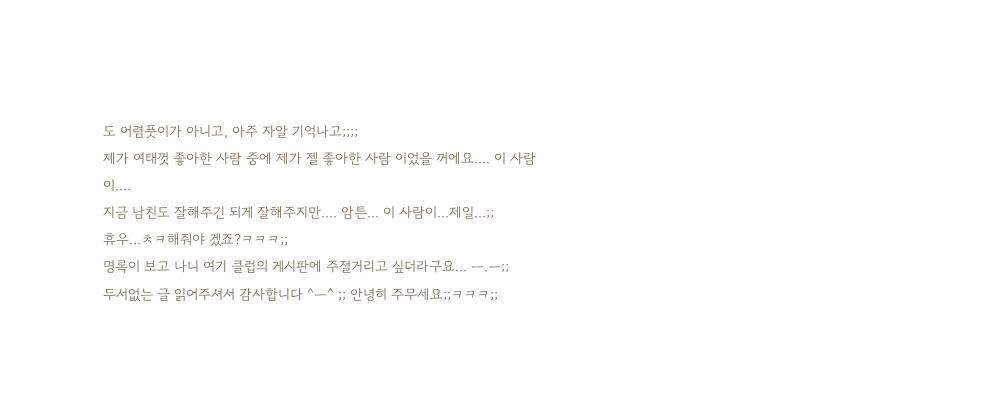도 어렴풋이가 아니고, 아주 자알 기억나고;;;;
제가 여태껏 좋아한 사람 중에 제가 젤 좋아한 사람 이었을 꺼에요.... 이 사람이....
지금 남친도 잘해주긴 되게 잘해주지만.... 암튼... 이 사람이...제일...;;
휴우...ㅊㅋ해줘야 겠죠?ㅋㅋㅋ;;
명록이 보고 나니 여기 클럽의 게시판에 주절거리고 싶더라구요... ㅡ.ㅡ;;
두서없는 글 읽어주셔서 감사합니다 ^ㅡ^ ;; 안녕히 주무세요;;ㅋㅋㅋ;;